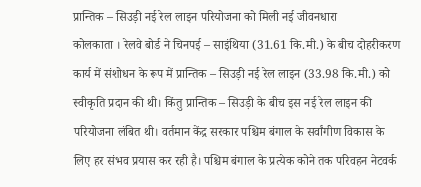प्रान्तिक – सिउड़ी नई रेल लाइन परियोजना को मिली नई जीवनधारा
कोलकाता । रेलवे बोर्ड ने चिनपई – साइंथिया (31.61 कि.मी.) के बीच दोहरीकरण कार्य में संशोधन के रूप में प्रान्तिक – सिउड़ी नई रेल लाइन (33.98 कि.मी.) को स्वीकृति प्रदान की थी। किंतु प्रान्तिक – सिउड़ी के बीच इस नई रेल लाइन की परियोजना लंबित थी। वर्तमान केंद्र सरकार पश्चिम बंगाल के सर्वांगीण विकास के लिए हर संभव प्रयास कर रही है। पश्चिम बंगाल के प्रत्येक कोने तक परिवहन नेटवर्क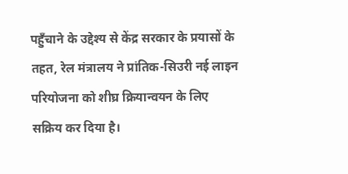पहुँचाने के उद्देश्य से केंद्र सरकार के प्रयासों के तहत, रेल मंत्रालय ने प्रांतिक-सिउरी नई लाइन परियोजना को शीघ्र क्रियान्वयन के लिए सक्रिय कर दिया है।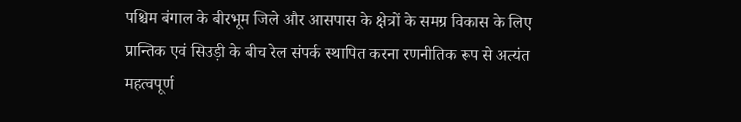पश्चिम बंगाल के बीरभूम जिले और आसपास के क्षेत्रों के समग्र विकास के लिए प्रान्तिक एवं सिउड़ी के बीच रेल संपर्क स्थापित करना रणनीतिक रूप से अत्यंत महत्वपूर्ण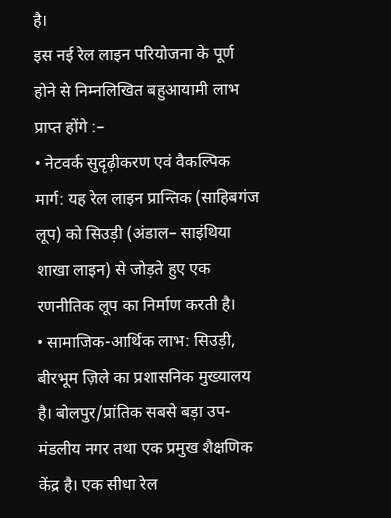है।
इस नई रेल लाइन परियोजना के पूर्ण होने से निम्नलिखित बहुआयामी लाभ प्राप्त होंगे :–
• नेटवर्क सुदृढ़ीकरण एवं वैकल्पिक मार्ग: यह रेल लाइन प्रान्तिक (साहिबगंज लूप) को सिउड़ी (अंडाल– साइंथिया शाखा लाइन) से जोड़ते हुए एक रणनीतिक लूप का निर्माण करती है।
• सामाजिक-आर्थिक लाभ: सिउड़ी, बीरभूम ज़िले का प्रशासनिक मुख्यालय है। बोलपुर/प्रांतिक सबसे बड़ा उप-मंडलीय नगर तथा एक प्रमुख शैक्षणिक केंद्र है। एक सीधा रेल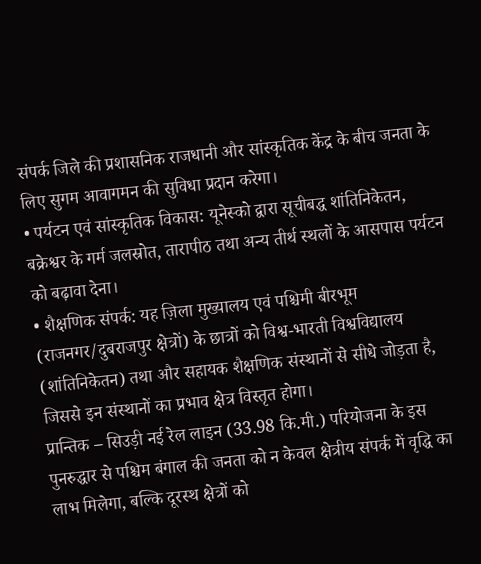संपर्क जिले की प्रशासनिक राजधानी और सांस्कृतिक केंद्र के बीच जनता के लिए सुगम आवागमन की सुविधा प्रदान करेगा।
• पर्यटन एवं सांस्कृतिक विकास: यूनेस्को द्वारा सूचीबद्ध शांतिनिकेतन, बक्रेश्वर के गर्म जलस्रोत, तारापीठ तथा अन्य तीर्थ स्थलों के आसपास पर्यटन को बढ़ावा देना।
• शैक्षणिक संपर्क: यह ज़िला मुख्यालय एवं पश्चिमी बीरभूम (राजनगर/दुबराजपुर क्षेत्रों) के छात्रों को विश्व-भारती विश्वविद्यालय (शांतिनिकेतन) तथा और सहायक शैक्षणिक संस्थानों से सीधे जोड़ता है, जिससे इन संस्थानों का प्रभाव क्षेत्र विस्तृत होगा।
प्रान्तिक – सिउड़ी नई रेल लाइन (33.98 कि.मी.) परियोजना के इस पुनरुद्धार से पश्चिम बंगाल की जनता को न केवल क्षेत्रीय संपर्क में वृद्धि का लाभ मिलेगा, बल्कि दूरस्थ क्षेत्रों को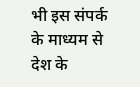भी इस संपर्क के माध्यम से देश के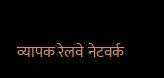व्यापक रेलवे नेटवर्क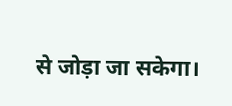से जोड़ा जा सकेगा।